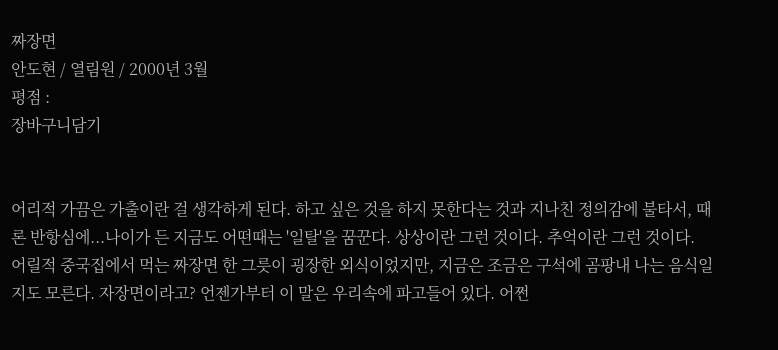짜장면
안도현 / 열림원 / 2000년 3월
평점 :
장바구니담기


어리적 가끔은 가출이란 걸 생각하게 된다. 하고 싶은 것을 하지 못한다는 것과 지나친 정의감에 불타서, 때론 반항심에...나이가 든 지금도 어떤때는 '일탈'을 꿈꾼다. 상상이란 그런 것이다. 추억이란 그런 것이다. 어릴적 중국집에서 먹는 짜장면 한 그릇이 굉장한 외식이었지만, 지금은 조금은 구석에 곰팡내 나는 음식일지도 모른다. 자장면이라고? 언젠가부터 이 말은 우리속에 파고들어 있다. 어쩐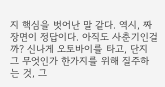지 핵심을 벗어난 말 같다. 역시, 짜장면이 정답이다. 아직도 사춘기인걸까? 신나게 오토바이를 타고, 단지 그 무엇인가 한가지를 위해 질주하는 것, 그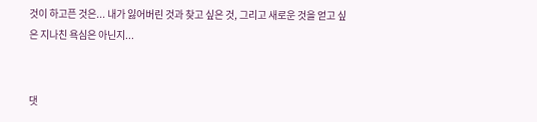것이 하고픈 것은... 내가 잃어버린 것과 찾고 싶은 것, 그리고 새로운 것을 얻고 싶은 지나친 욕심은 아닌지...


댓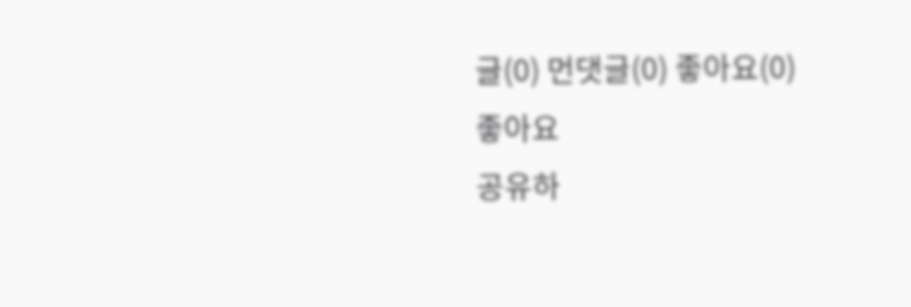글(0) 먼댓글(0) 좋아요(0)
좋아요
공유하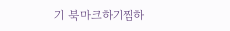기 북마크하기찜하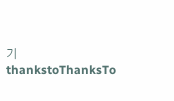기 thankstoThanksTo